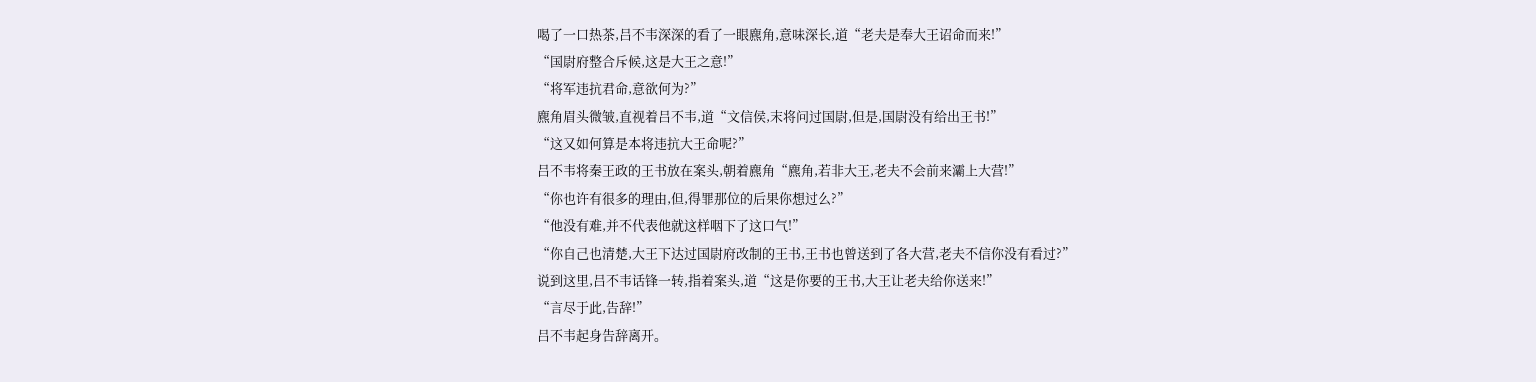喝了一口热茶,吕不韦深深的看了一眼麃角,意味深长,道“老夫是奉大王诏命而来!”
“国尉府整合斥候,这是大王之意!”
“将军违抗君命,意欲何为?”
麃角眉头微皱,直视着吕不韦,道“文信侯,末将问过国尉,但是,国尉没有给出王书!”
“这又如何算是本将违抗大王命呢?”
吕不韦将秦王政的王书放在案头,朝着麃角“麃角,若非大王,老夫不会前来灞上大营!”
“你也许有很多的理由,但,得罪那位的后果你想过么?”
“他没有难,并不代表他就这样咽下了这口气!”
“你自己也清楚,大王下达过国尉府改制的王书,王书也曾送到了各大营,老夫不信你没有看过?”
说到这里,吕不韦话锋一转,指着案头,道“这是你要的王书,大王让老夫给你送来!”
“言尽于此,告辞!”
吕不韦起身告辞离开。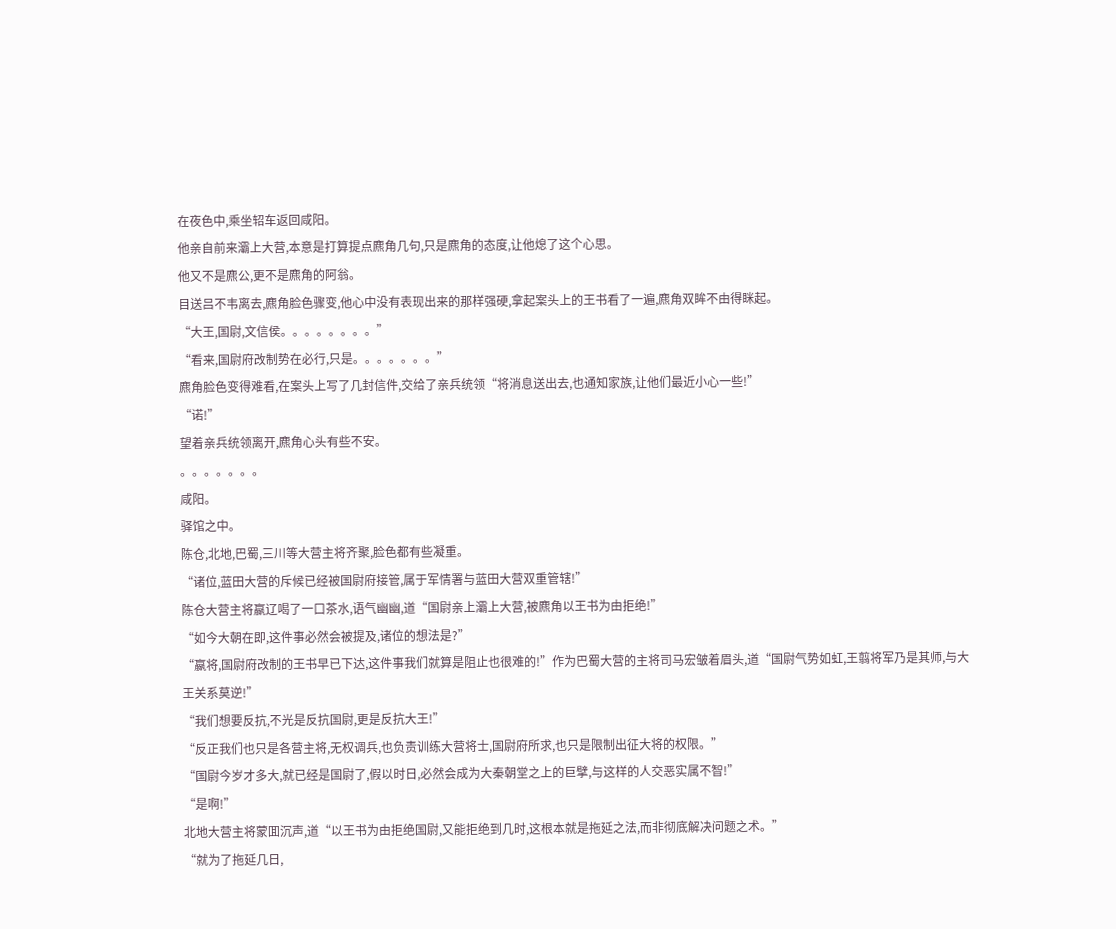在夜色中,乘坐轺车返回咸阳。
他亲自前来灞上大营,本意是打算提点麃角几句,只是麃角的态度,让他熄了这个心思。
他又不是麃公,更不是麃角的阿翁。
目送吕不韦离去,麃角脸色骤变,他心中没有表现出来的那样强硬,拿起案头上的王书看了一遍,麃角双眸不由得眯起。
“大王,国尉,文信侯。。。。。。。。”
“看来,国尉府改制势在必行,只是。。。。。。。”
麃角脸色变得难看,在案头上写了几封信件,交给了亲兵统领“将消息送出去,也通知家族,让他们最近小心一些!”
“诺!”
望着亲兵统领离开,麃角心头有些不安。
。。。。。。。
咸阳。
驿馆之中。
陈仓,北地,巴蜀,三川等大营主将齐聚,脸色都有些凝重。
“诸位,蓝田大营的斥候已经被国尉府接管,属于军情署与蓝田大营双重管辖!”
陈仓大营主将嬴辽喝了一口茶水,语气幽幽,道“国尉亲上灞上大营,被麃角以王书为由拒绝!”
“如今大朝在即,这件事必然会被提及,诸位的想法是?”
“嬴将,国尉府改制的王书早已下达,这件事我们就算是阻止也很难的!”作为巴蜀大营的主将司马宏皱着眉头,道“国尉气势如虹,王翦将军乃是其师,与大王关系莫逆!”
“我们想要反抗,不光是反抗国尉,更是反抗大王!”
“反正我们也只是各营主将,无权调兵,也负责训练大营将士,国尉府所求,也只是限制出征大将的权限。”
“国尉今岁才多大,就已经是国尉了,假以时日,必然会成为大秦朝堂之上的巨擘,与这样的人交恶实属不智!”
“是啊!”
北地大营主将蒙囬沉声,道“以王书为由拒绝国尉,又能拒绝到几时,这根本就是拖延之法,而非彻底解决问题之术。”
“就为了拖延几日,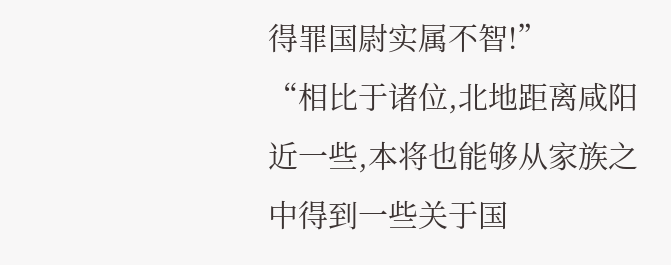得罪国尉实属不智!”
“相比于诸位,北地距离咸阳近一些,本将也能够从家族之中得到一些关于国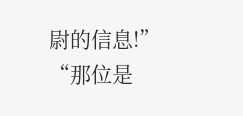尉的信息!”
“那位是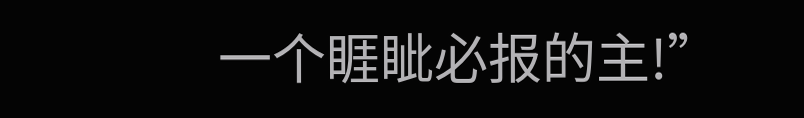一个睚眦必报的主!”